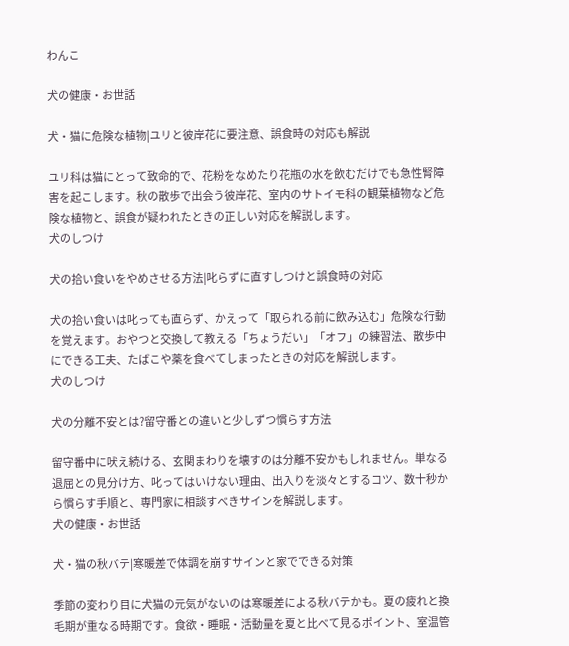わんこ

犬の健康・お世話

犬・猫に危険な植物|ユリと彼岸花に要注意、誤食時の対応も解説

ユリ科は猫にとって致命的で、花粉をなめたり花瓶の水を飲むだけでも急性腎障害を起こします。秋の散歩で出会う彼岸花、室内のサトイモ科の観葉植物など危険な植物と、誤食が疑われたときの正しい対応を解説します。
犬のしつけ

犬の拾い食いをやめさせる方法|叱らずに直すしつけと誤食時の対応

犬の拾い食いは叱っても直らず、かえって「取られる前に飲み込む」危険な行動を覚えます。おやつと交換して教える「ちょうだい」「オフ」の練習法、散歩中にできる工夫、たばこや薬を食べてしまったときの対応を解説します。
犬のしつけ

犬の分離不安とは?留守番との違いと少しずつ慣らす方法

留守番中に吠え続ける、玄関まわりを壊すのは分離不安かもしれません。単なる退屈との見分け方、叱ってはいけない理由、出入りを淡々とするコツ、数十秒から慣らす手順と、専門家に相談すべきサインを解説します。
犬の健康・お世話

犬・猫の秋バテ|寒暖差で体調を崩すサインと家でできる対策

季節の変わり目に犬猫の元気がないのは寒暖差による秋バテかも。夏の疲れと換毛期が重なる時期です。食欲・睡眠・活動量を夏と比べて見るポイント、室温管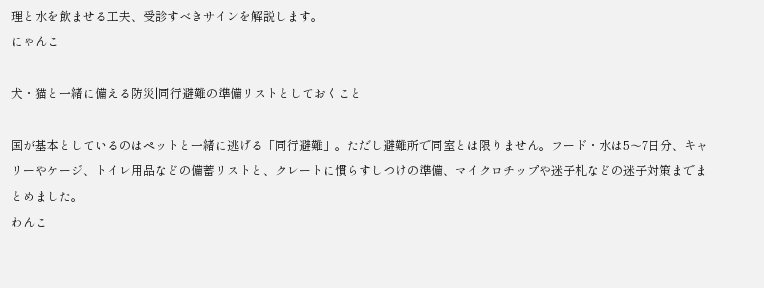理と水を飲ませる工夫、受診すべきサインを解説します。
にゃんこ

犬・猫と一緒に備える防災|同行避難の準備リストとしておくこと

国が基本としているのはペットと一緒に逃げる「同行避難」。ただし避難所で同室とは限りません。フード・水は5〜7日分、キャリーやケージ、トイレ用品などの備蓄リストと、クレートに慣らすしつけの準備、マイクロチップや迷子札などの迷子対策までまとめました。
わんこ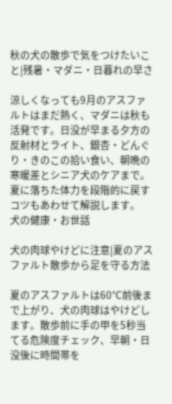秋の犬の散歩で気をつけたいこと|残暑・マダニ・日暮れの早さ

涼しくなっても9月のアスファルトはまだ熱く、マダニは秋も活発です。日没が早まる夕方の反射材とライト、銀杏・どんぐり・きのこの拾い食い、朝晩の寒暖差とシニア犬のケアまで。夏に落ちた体力を段階的に戻すコツもあわせて解説します。
犬の健康・お世話

犬の肉球やけどに注意|夏のアスファルト散歩から足を守る方法

夏のアスファルトは60℃前後まで上がり、犬の肉球はやけどします。散歩前に手の甲を5秒当てる危険度チェック、早朝・日没後に時間帯を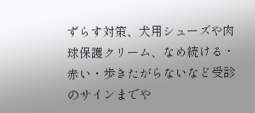ずらす対策、犬用シューズや肉球保護クリーム、なめ続ける・赤い・歩きたがらないなど受診のサインまでや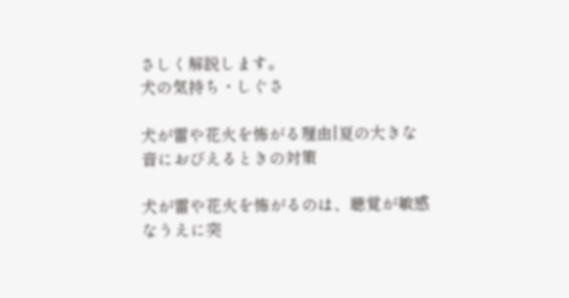さしく解説します。
犬の気持ち・しぐさ

犬が雷や花火を怖がる理由|夏の大きな音におびえるときの対策

犬が雷や花火を怖がるのは、聴覚が敏感なうえに突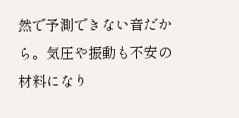然で予測できない音だから。気圧や振動も不安の材料になり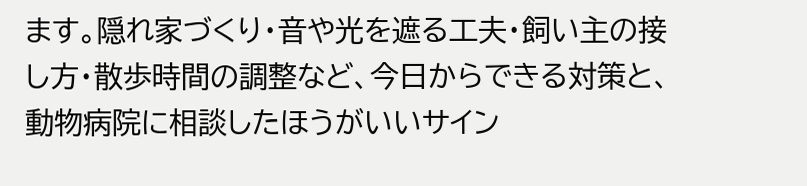ます。隠れ家づくり・音や光を遮る工夫・飼い主の接し方・散歩時間の調整など、今日からできる対策と、動物病院に相談したほうがいいサイン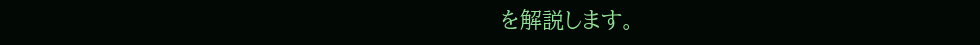を解説します。